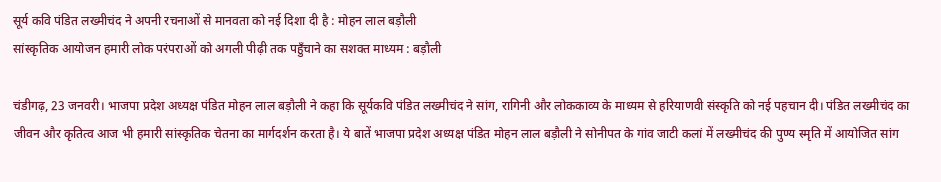सूर्य कवि पंडित लख्मीचंद ने अपनी रचनाओं से मानवता को नई दिशा दी है : मोहन लाल बड़ौली
सांस्कृतिक आयोजन हमारी लोक परंपराओं को अगली पीढ़ी तक पहुँचाने का सशक्त माध्यम : बड़ौली

चंडीगढ़, 23 जनवरी। भाजपा प्रदेश अध्यक्ष पंडित मोहन लाल बड़ौली ने कहा कि सूर्यकवि पंडित लख्मीचंद ने सांग, रागिनी और लोककाव्य के माध्यम से हरियाणवी संस्कृति को नई पहचान दी। पंडित लख्मीचंद का जीवन और कृतित्व आज भी हमारी सांस्कृतिक चेतना का मार्गदर्शन करता है। ये बातें भाजपा प्रदेश अध्यक्ष पंडित मोहन लाल बड़ौली ने सोनीपत के गांव जाटी कलां में लख्मीचंद की पुण्य स्मृति में आयोजित सांग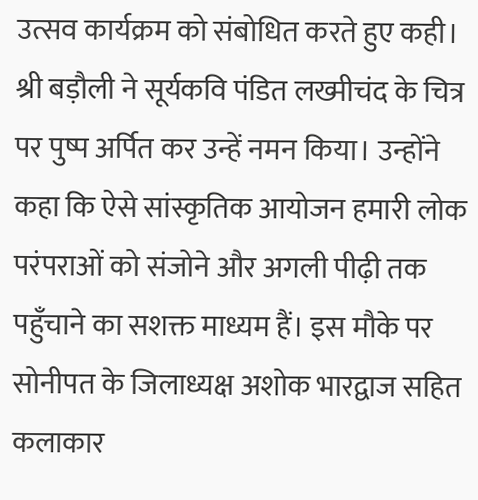उत्सव कार्यक्रम को संबोधित करते हुए कही।
श्री बड़ौली ने सूर्यकवि पंडित लख्मीचंद के चित्र पर पुष्प अर्पित कर उन्हें नमन किया। उन्होंने कहा कि ऐसे सांस्कृतिक आयोजन हमारी लोक परंपराओं को संजोने और अगली पीढ़ी तक पहुँचाने का सशक्त माध्यम हैं। इस मौके पर सोनीपत के जिलाध्यक्ष अशोक भारद्वाज सहित कलाकार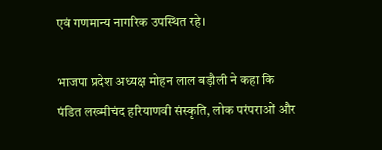एवं गणमान्य नागरिक उपस्थित रहे।

भाजपा प्रदेश अध्यक्ष मोहन लाल बड़ौली ने कहा कि पंडित लख्मीचंद हरियाणवी संस्कृति, लोक परंपराओं और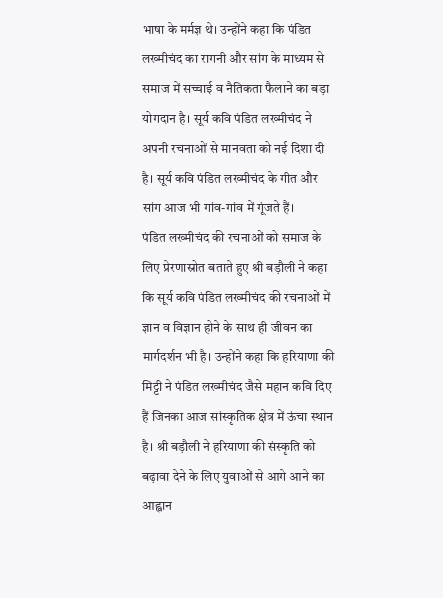भाषा के मर्मज्ञ थे। उन्होंने कहा कि पंडित लख्मीचंद का रागनी और सांग के माध्यम से समाज में सच्चाई व नैतिकता फैलाने का बड़ा योगदान है। सूर्य कवि पंडित लख्मीचंद ने अपनी रचनाओं से मानवता को नई दिशा दी है। सूर्य कवि पंडित लख्मीचंद के गीत और सांग आज भी गांव-गांव में गूंजते हैं।
पंडित लख्मीचंद की रचनाओं को समाज के लिए प्रेरणास्रोत बताते हुए श्री बड़ौली ने कहा कि सूर्य कवि पंडित लख्मीचंद की रचनाओं में ज्ञान व विज्ञान होने के साथ ही जीवन का मार्गदर्शन भी है। उन्होंने कहा कि हरियाणा की मिट्टी ने पंडित लख्मीचंद जैसे महान कवि दिए हैं जिनका आज सांस्कृतिक क्षेत्र में ऊंचा स्थान है। श्री बड़ौली ने हरियाणा की संस्कृति को बढ़ावा देने के लिए युवाओं से आगे आने का आह्वान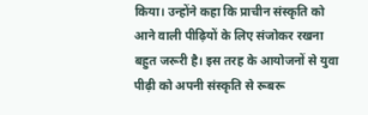किया। उन्होंने कहा कि प्राचीन संस्कृति को आने वाली पीढ़ियों के लिए संजोकर रखना बहुत जरूरी है। इस तरह के आयोजनों से युवा पीढ़ी को अपनी संस्कृति से रूबरू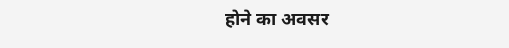होने का अवसर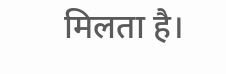मिलता है।